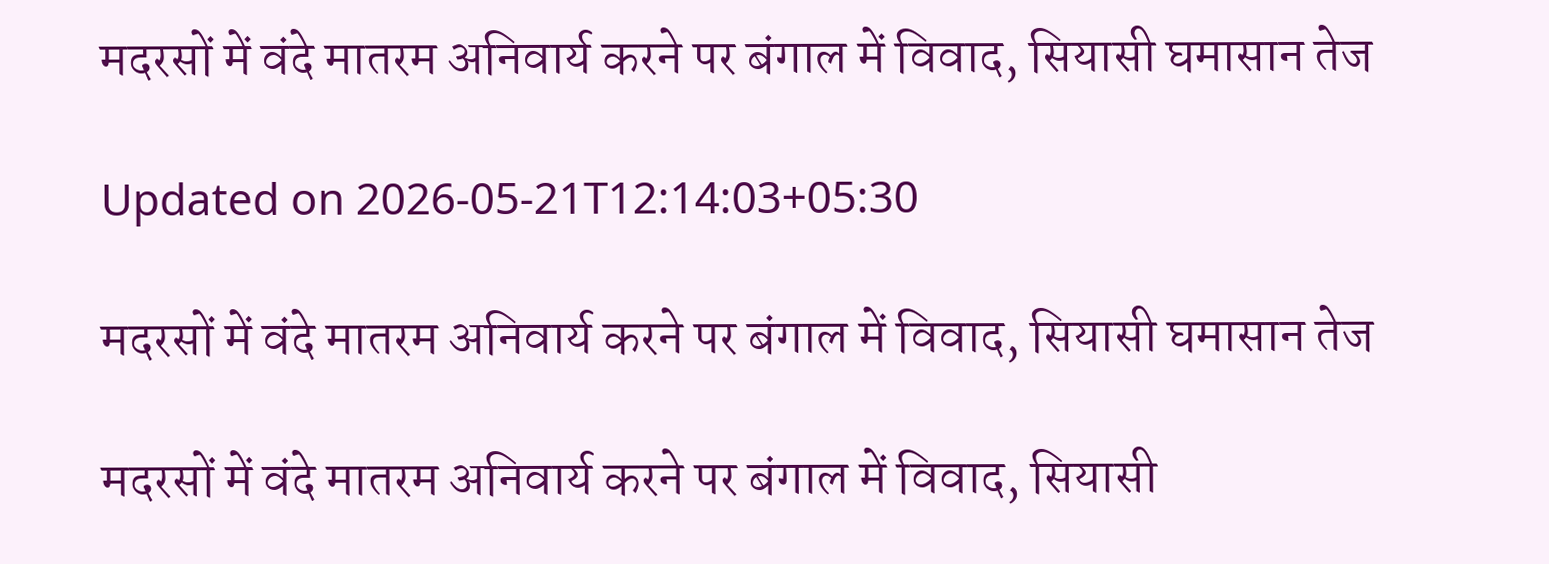मदरसों में वंदे मातरम अनिवार्य करने पर बंगाल में विवाद, सियासी घमासान तेज

Updated on 2026-05-21T12:14:03+05:30

मदरसों में वंदे मातरम अनिवार्य करने पर बंगाल में विवाद, सियासी घमासान तेज

मदरसों में वंदे मातरम अनिवार्य करने पर बंगाल में विवाद, सियासी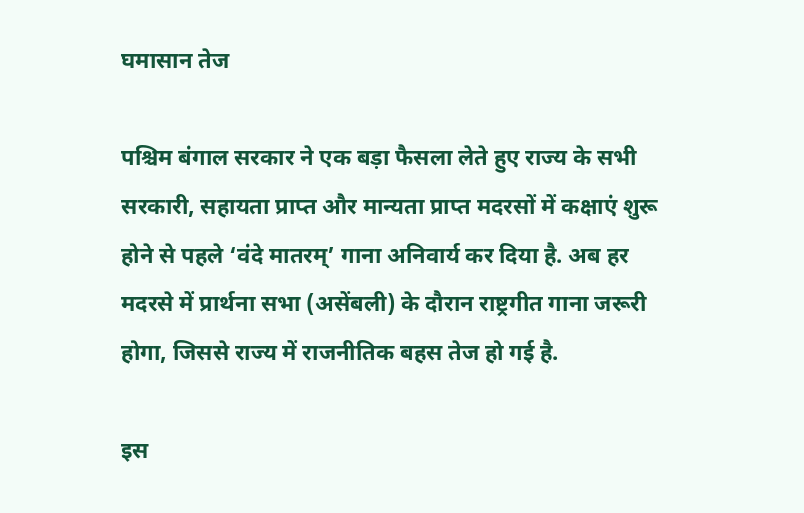घमासान तेज

पश्चिम बंगाल सरकार ने एक बड़ा फैसला लेते हुए राज्य के सभी सरकारी, सहायता प्राप्त और मान्यता प्राप्त मदरसों में कक्षाएं शुरू होने से पहले ‘वंदे मातरम्’ गाना अनिवार्य कर दिया है. अब हर मदरसे में प्रार्थना सभा (असेंबली) के दौरान राष्ट्रगीत गाना जरूरी होगा, जिससे राज्य में राजनीतिक बहस तेज हो गई है.

इस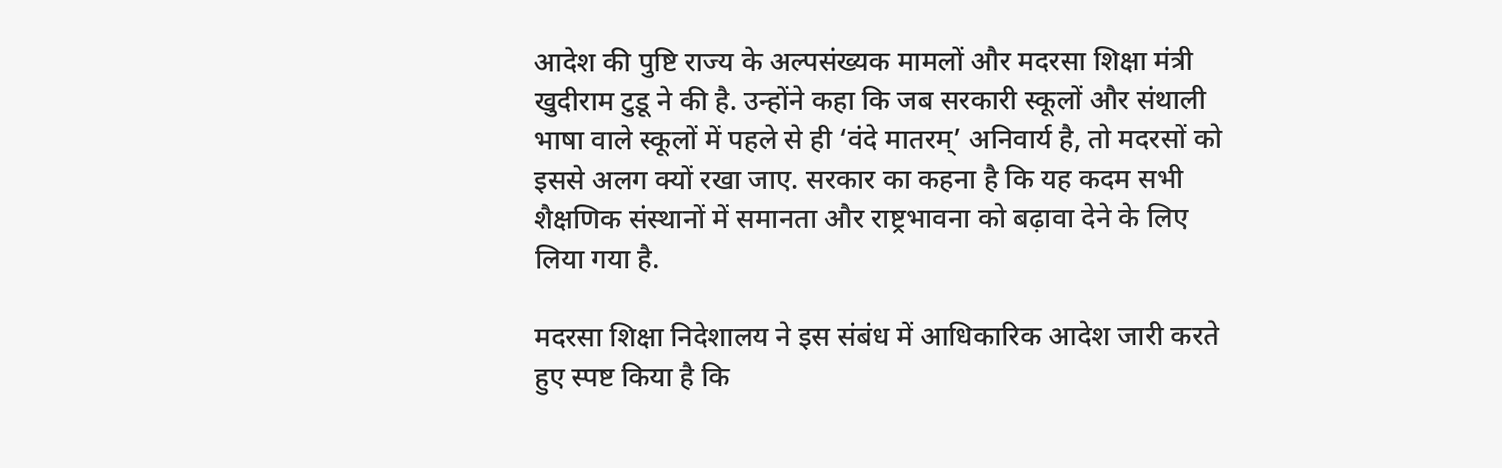आदेश की पुष्टि राज्य के अल्पसंख्यक मामलों और मदरसा शिक्षा मंत्री खुदीराम टुडू ने की है. उन्होंने कहा कि जब सरकारी स्कूलों और संथाली भाषा वाले स्कूलों में पहले से ही ‘वंदे मातरम्’ अनिवार्य है, तो मदरसों को इससे अलग क्यों रखा जाए. सरकार का कहना है कि यह कदम सभी शैक्षणिक संस्थानों में समानता और राष्ट्रभावना को बढ़ावा देने के लिए लिया गया है.

मदरसा शिक्षा निदेशालय ने इस संबंध में आधिकारिक आदेश जारी करते हुए स्पष्ट किया है कि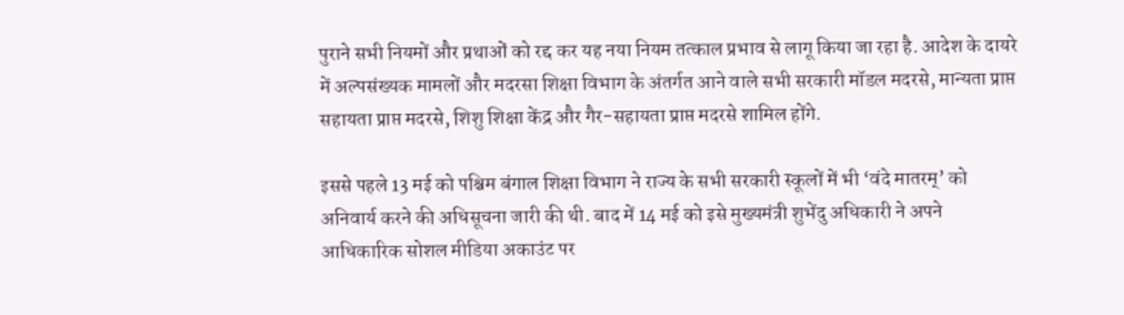पुराने सभी नियमों और प्रथाओं को रद्द कर यह नया नियम तत्काल प्रभाव से लागू किया जा रहा है. आदेश के दायरे में अल्पसंख्यक मामलों और मदरसा शिक्षा विभाग के अंतर्गत आने वाले सभी सरकारी मॉडल मदरसे, मान्यता प्राप्त सहायता प्राप्त मदरसे, शिशु शिक्षा केंद्र और गैर-सहायता प्राप्त मदरसे शामिल होंगे.

इससे पहले 13 मई को पश्चिम बंगाल शिक्षा विभाग ने राज्य के सभी सरकारी स्कूलों में भी ‘वंदे मातरम्’ को अनिवार्य करने की अधिसूचना जारी की थी. बाद में 14 मई को इसे मुख्यमंत्री शुभेंदु अधिकारी ने अपने आधिकारिक सोशल मीडिया अकाउंट पर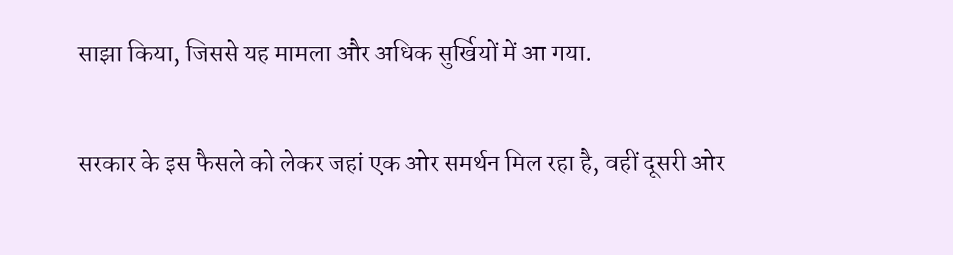साझा किया, जिससे यह मामला और अधिक सुर्खियों में आ गया.

सरकार के इस फैसले को लेकर जहां एक ओर समर्थन मिल रहा है, वहीं दूसरी ओर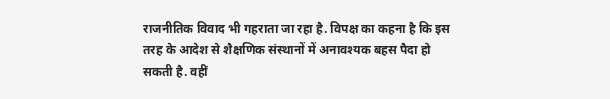राजनीतिक विवाद भी गहराता जा रहा है. विपक्ष का कहना है कि इस तरह के आदेश से शैक्षणिक संस्थानों में अनावश्यक बहस पैदा हो सकती है. वहीं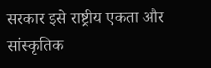सरकार इसे राष्ट्रीय एकता और सांस्कृतिक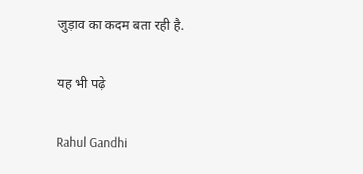जुड़ाव का कदम बता रही है.

यह भी पढ़े

Rahul Gandhi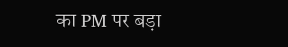का PM पर बड़ा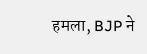हमला, BJP ने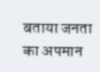बताया जनता का अपमान